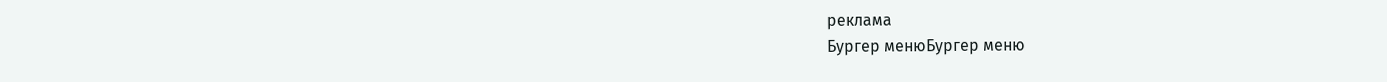реклама
Бургер менюБургер меню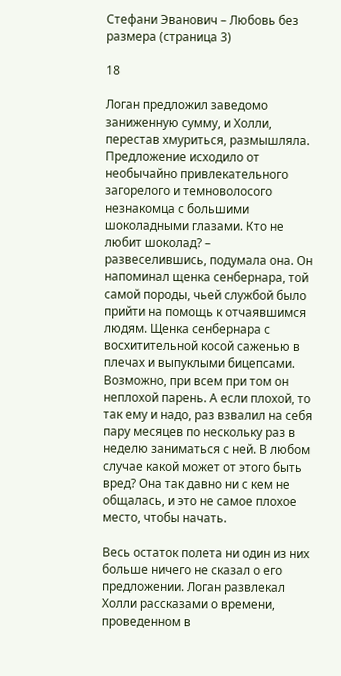Стефани Эванович – Любовь без размера (страница 3)

18

Логан предложил заведомо заниженную сумму, и Холли, перестав хмуриться, размышляла. Предложение исходило от необычайно привлекательного загорелого и темноволосого незнакомца с большими шоколадными глазами. Кто не любит шоколад? – развеселившись, подумала она. Он напоминал щенка сенбернара, той самой породы, чьей службой было прийти на помощь к отчаявшимся людям. Щенка сенбернара с восхитительной косой саженью в плечах и выпуклыми бицепсами. Возможно, при всем при том он неплохой парень. А если плохой, то так ему и надо, раз взвалил на себя пару месяцев по нескольку раз в неделю заниматься с ней. В любом случае какой может от этого быть вред? Она так давно ни с кем не общалась, и это не самое плохое место, чтобы начать.

Весь остаток полета ни один из них больше ничего не сказал о его предложении. Логан развлекал Холли рассказами о времени, проведенном в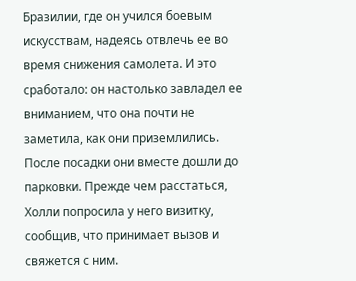Бразилии, где он учился боевым искусствам, надеясь отвлечь ее во время снижения самолета. И это сработало: он настолько завладел ее вниманием, что она почти не заметила, как они приземлились. После посадки они вместе дошли до парковки. Прежде чем расстаться, Холли попросила у него визитку, сообщив, что принимает вызов и свяжется с ним.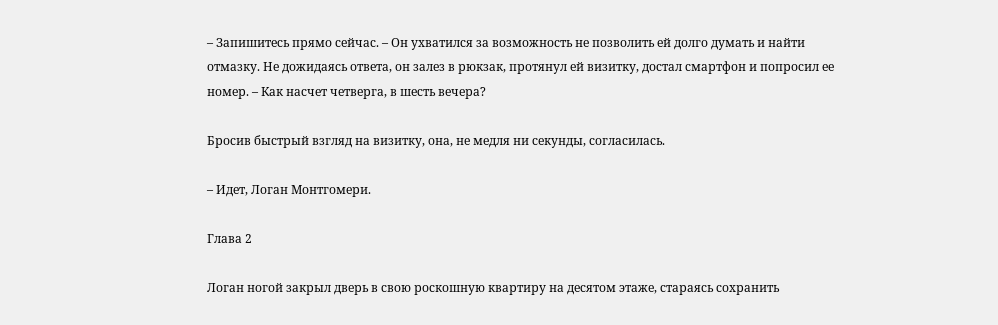– Запишитесь прямо сейчас. – Он ухватился за возможность не позволить ей долго думать и найти отмазку. Не дожидаясь ответа, он залез в рюкзак, протянул ей визитку, достал смартфон и попросил ее номер. – Как насчет четверга, в шесть вечера?

Бросив быстрый взгляд на визитку, она, не медля ни секунды, согласилась.

– Идет, Логан Монтгомери.

Глава 2

Логан ногой закрыл дверь в свою роскошную квартиру на десятом этаже, стараясь сохранить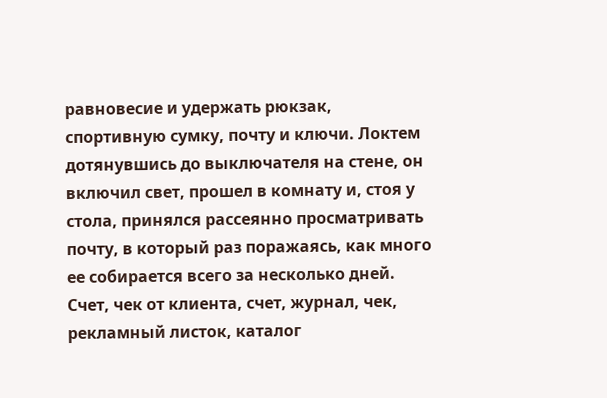равновесие и удержать рюкзак, спортивную сумку, почту и ключи. Локтем дотянувшись до выключателя на стене, он включил свет, прошел в комнату и, стоя у стола, принялся рассеянно просматривать почту, в который раз поражаясь, как много ее собирается всего за несколько дней. Счет, чек от клиента, счет, журнал, чек, рекламный листок, каталог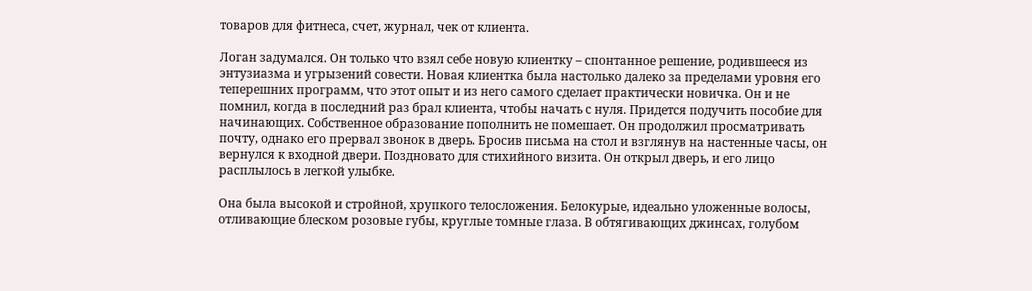товаров для фитнеса, счет, журнал, чек от клиента.

Логан задумался. Он только что взял себе новую клиентку – спонтанное решение, родившееся из энтузиазма и угрызений совести. Новая клиентка была настолько далеко за пределами уровня его теперешних программ, что этот опыт и из него самого сделает практически новичка. Он и не помнил, когда в последний раз брал клиента, чтобы начать с нуля. Придется подучить пособие для начинающих. Собственное образование пополнить не помешает. Он продолжил просматривать почту, однако его прервал звонок в дверь. Бросив письма на стол и взглянув на настенные часы, он вернулся к входной двери. Поздновато для стихийного визита. Он открыл дверь, и его лицо расплылось в легкой улыбке.

Она была высокой и стройной, хрупкого телосложения. Белокурые, идеально уложенные волосы, отливающие блеском розовые губы, круглые томные глаза. В обтягивающих джинсах, голубом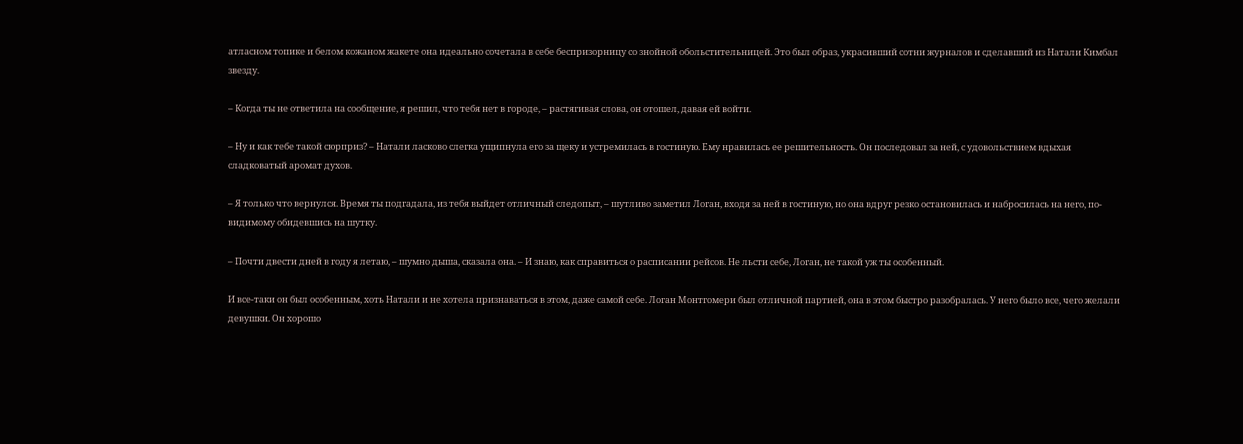атласном топике и белом кожаном жакете она идеально сочетала в себе беспризорницу со знойной обольстительницей. Это был образ, украсивший сотни журналов и сделавший из Натали Кимбал звезду.

– Когда ты не ответила на сообщение, я решил, что тебя нет в городе, – растягивая слова, он отошел, давая ей войти.

– Ну и как тебе такой сюрприз? – Натали ласково слегка ущипнула его за щеку и устремилась в гостиную. Ему нравилась ее решительность. Он последовал за ней, с удовольствием вдыхая сладковатый аромат духов.

– Я только что вернулся. Время ты подгадала, из тебя выйдет отличный следопыт, – шутливо заметил Логан, входя за ней в гостиную, но она вдруг резко остановилась и набросилась на него, по-видимому обидевшись на шутку.

– Почти двести дней в году я летаю, – шумно дыша, сказала она. – И знаю, как справиться о расписании рейсов. Не льсти себе, Логан, не такой уж ты особенный.

И все-таки он был особенным, хоть Натали и не хотела признаваться в этом, даже самой себе. Логан Монтгомери был отличной партией, она в этом быстро разобралась. У него было все, чего желали девушки. Он хорошо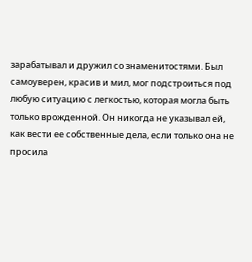зарабатывал и дружил со знаменитостями. Был самоуверен, красив и мил, мог подстроиться под любую ситуацию с легкостью, которая могла быть только врожденной. Он никогда не указывал ей, как вести ее собственные дела, если только она не просила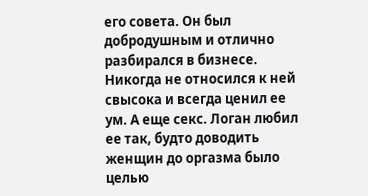его совета. Он был добродушным и отлично разбирался в бизнесе. Никогда не относился к ней свысока и всегда ценил ее ум. А еще секс. Логан любил ее так, будто доводить женщин до оргазма было целью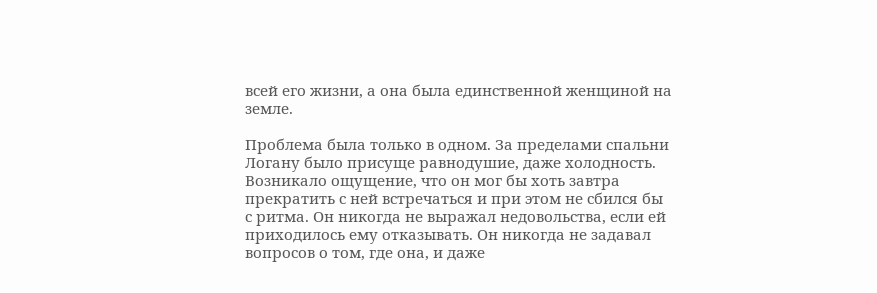всей его жизни, а она была единственной женщиной на земле.

Проблема была только в одном. За пределами спальни Логану было присуще равнодушие, даже холодность. Возникало ощущение, что он мог бы хоть завтра прекратить с ней встречаться и при этом не сбился бы с ритма. Он никогда не выражал недовольства, если ей приходилось ему отказывать. Он никогда не задавал вопросов о том, где она, и даже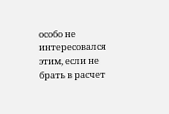особо не интересовался этим, если не брать в расчет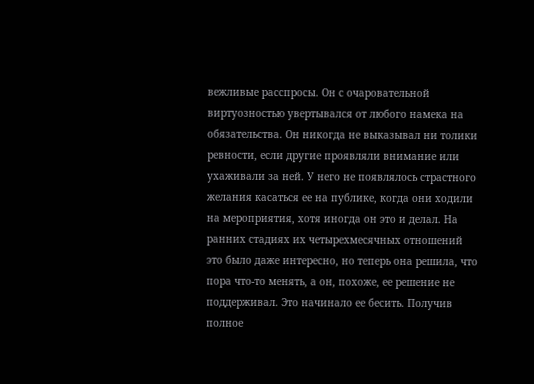вежливые расспросы. Он с очаровательной виртуозностью увертывался от любого намека на обязательства. Он никогда не выказывал ни толики ревности, если другие проявляли внимание или ухаживали за ней. У него не появлялось страстного желания касаться ее на публике, когда они ходили на мероприятия, хотя иногда он это и делал. На ранних стадиях их четырехмесячных отношений это было даже интересно, но теперь она решила, что пора что-то менять, а он, похоже, ее решение не поддерживал. Это начинало ее бесить. Получив полное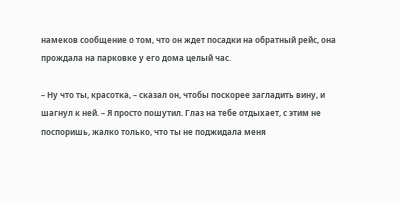намеков сообщение о том, что он ждет посадки на обратный рейс, она прождала на парковке у его дома целый час.

– Ну что ты, красотка, – сказал он, чтобы поскорее загладить вину, и шагнул к ней. – Я просто пошутил. Глаз на тебе отдыхает, с этим не поспоришь, жалко только, что ты не поджидала меня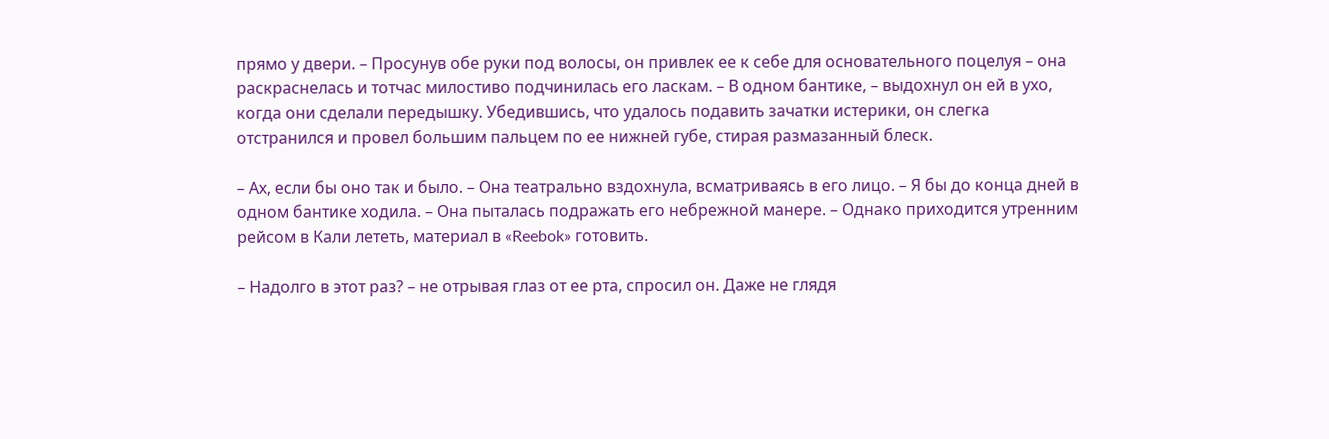прямо у двери. – Просунув обе руки под волосы, он привлек ее к себе для основательного поцелуя – она раскраснелась и тотчас милостиво подчинилась его ласкам. – В одном бантике, – выдохнул он ей в ухо, когда они сделали передышку. Убедившись, что удалось подавить зачатки истерики, он слегка отстранился и провел большим пальцем по ее нижней губе, стирая размазанный блеск.

– Ах, если бы оно так и было. – Она театрально вздохнула, всматриваясь в его лицо. – Я бы до конца дней в одном бантике ходила. – Она пыталась подражать его небрежной манере. – Однако приходится утренним рейсом в Кали лететь, материал в «Reebok» готовить.

– Надолго в этот раз? – не отрывая глаз от ее рта, спросил он. Даже не глядя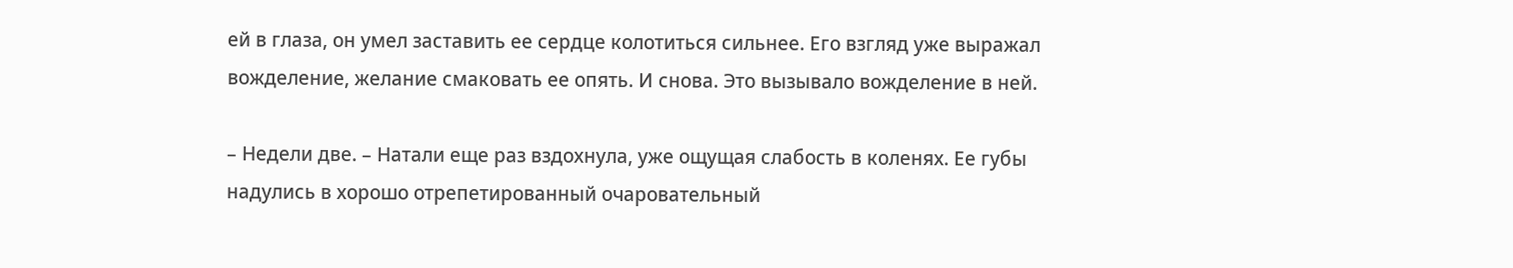ей в глаза, он умел заставить ее сердце колотиться сильнее. Его взгляд уже выражал вожделение, желание смаковать ее опять. И снова. Это вызывало вожделение в ней.

– Недели две. – Натали еще раз вздохнула, уже ощущая слабость в коленях. Ее губы надулись в хорошо отрепетированный очаровательный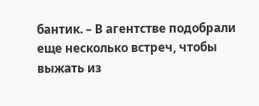бантик. – В агентстве подобрали еще несколько встреч, чтобы выжать из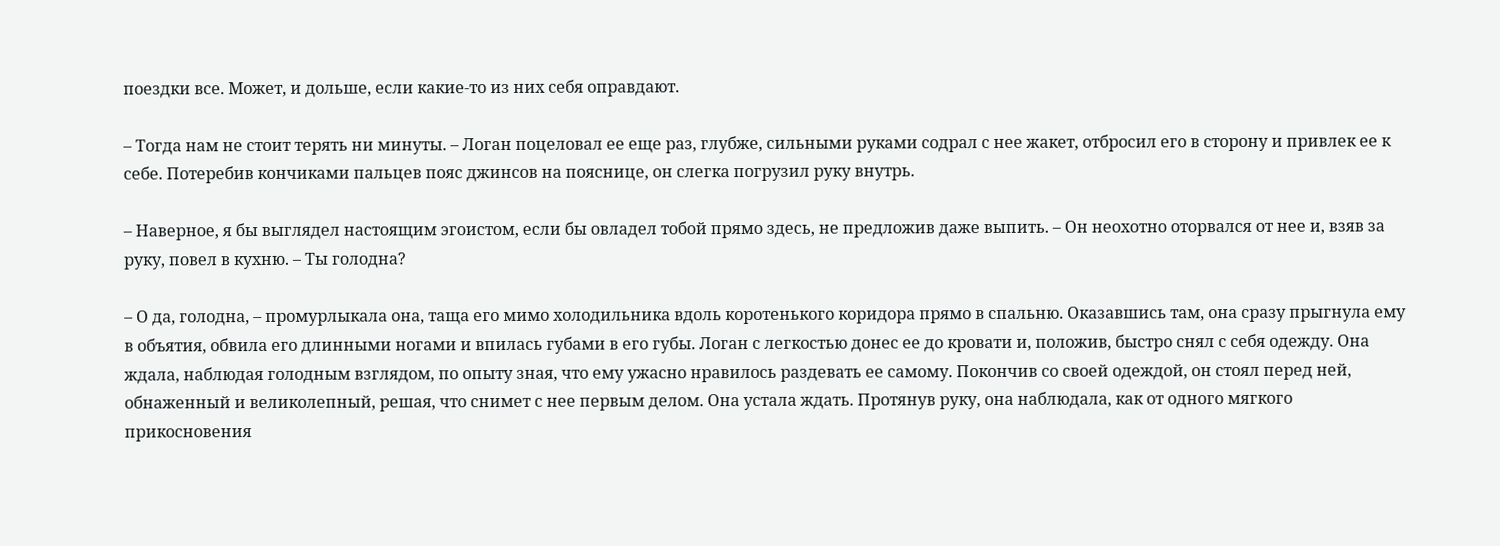поездки все. Может, и дольше, если какие-то из них себя оправдают.

– Тогда нам не стоит терять ни минуты. – Логан поцеловал ее еще раз, глубже, сильными руками содрал с нее жакет, отбросил его в сторону и привлек ее к себе. Потеребив кончиками пальцев пояс джинсов на пояснице, он слегка погрузил руку внутрь.

– Наверное, я бы выглядел настоящим эгоистом, если бы овладел тобой прямо здесь, не предложив даже выпить. – Он неохотно оторвался от нее и, взяв за руку, повел в кухню. – Ты голодна?

– О да, голодна, – промурлыкала она, таща его мимо холодильника вдоль коротенького коридора прямо в спальню. Оказавшись там, она сразу прыгнула ему в объятия, обвила его длинными ногами и впилась губами в его губы. Логан с легкостью донес ее до кровати и, положив, быстро снял с себя одежду. Она ждала, наблюдая голодным взглядом, по опыту зная, что ему ужасно нравилось раздевать ее самому. Покончив со своей одеждой, он стоял перед ней, обнаженный и великолепный, решая, что снимет с нее первым делом. Она устала ждать. Протянув руку, она наблюдала, как от одного мягкого прикосновения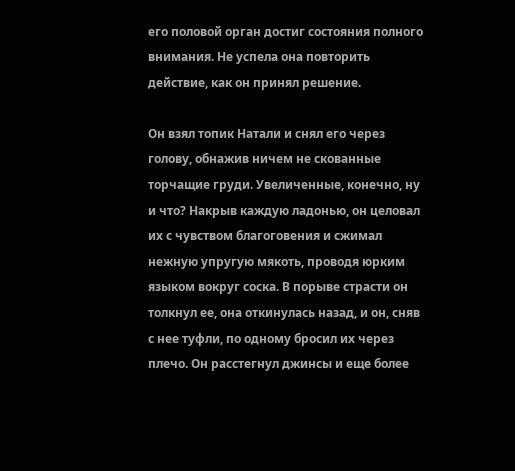его половой орган достиг состояния полного внимания. Не успела она повторить действие, как он принял решение.

Он взял топик Натали и снял его через голову, обнажив ничем не скованные торчащие груди. Увеличенные, конечно, ну и что? Накрыв каждую ладонью, он целовал их с чувством благоговения и сжимал нежную упругую мякоть, проводя юрким языком вокруг соска. В порыве страсти он толкнул ее, она откинулась назад, и он, сняв с нее туфли, по одному бросил их через плечо. Он расстегнул джинсы и еще более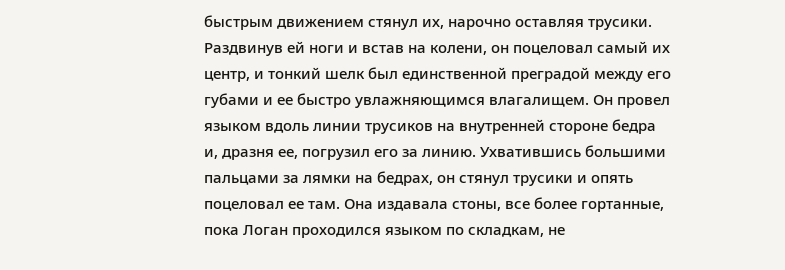быстрым движением стянул их, нарочно оставляя трусики. Раздвинув ей ноги и встав на колени, он поцеловал самый их центр, и тонкий шелк был единственной преградой между его губами и ее быстро увлажняющимся влагалищем. Он провел языком вдоль линии трусиков на внутренней стороне бедра и, дразня ее, погрузил его за линию. Ухватившись большими пальцами за лямки на бедрах, он стянул трусики и опять поцеловал ее там. Она издавала стоны, все более гортанные, пока Логан проходился языком по складкам, не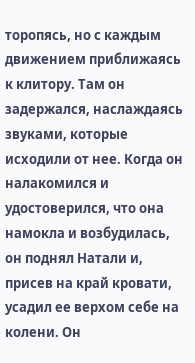торопясь, но с каждым движением приближаясь к клитору. Там он задержался, наслаждаясь звуками, которые исходили от нее. Когда он налакомился и удостоверился, что она намокла и возбудилась, он поднял Натали и, присев на край кровати, усадил ее верхом себе на колени. Он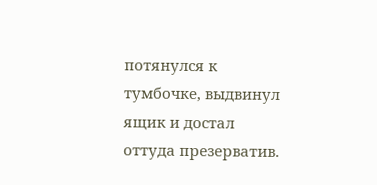потянулся к тумбочке, выдвинул ящик и достал оттуда презерватив.